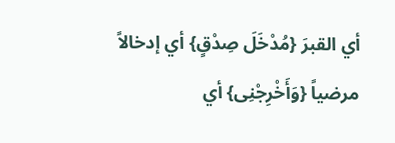أي القبرَ {مُدْخَلَ صِدْقٍ} أي إدخالاً مرضياً {وَأَخْرِجْنِى} أي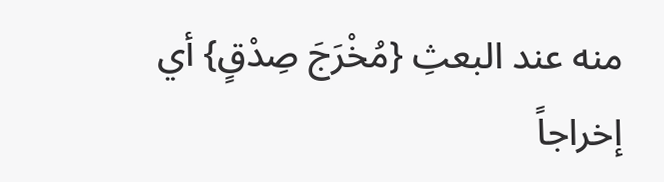منه عند البعثِ {مُخْرَجَ صِدْقٍ} أي إخراجاً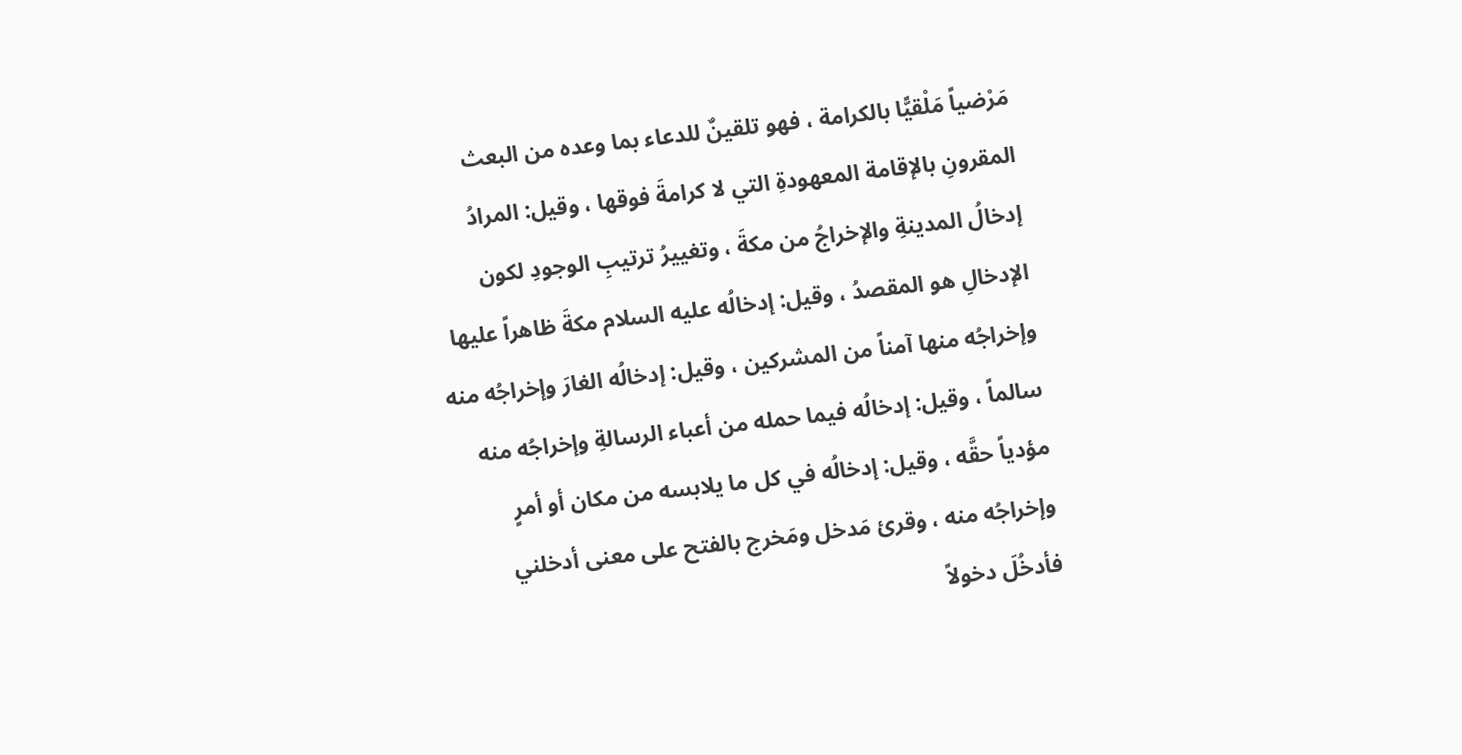مَرْضياً مَلْقيًّا بالكرامة ، فهو تلقينٌ للدعاء بما وعده من البعث المقرونِ بالإقامة المعهودةِ التي لا كرامةَ فوقها ، وقيل: المرادُ إدخالُ المدينةِ والإخراجُ من مكةَ ، وتغييرُ ترتيبِ الوجودِ لكون الإدخالِ هو المقصدُ ، وقيل: إدخالُه عليه السلام مكةَ ظاهراً عليها وإخراجُه منها آمناً من المشركين ، وقيل: إدخالُه الغارَ وإخراجُه منه سالماً ، وقيل: إدخالُه فيما حمله من أعباء الرسالةِ وإخراجُه منه مؤدياً حقَّه ، وقيل: إدخالُه في كل ما يلابسه من مكان أو أمرٍ وإخراجُه منه ، وقرئ مَدخل ومَخرج بالفتح على معنى أدخلني فأدخُلَ دخولاً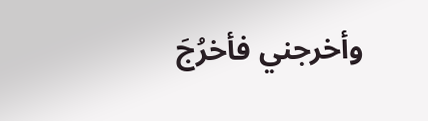وأخرجني فأخرُجَ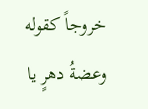خروجاً كقوله
وعضةُ دهرٍ يا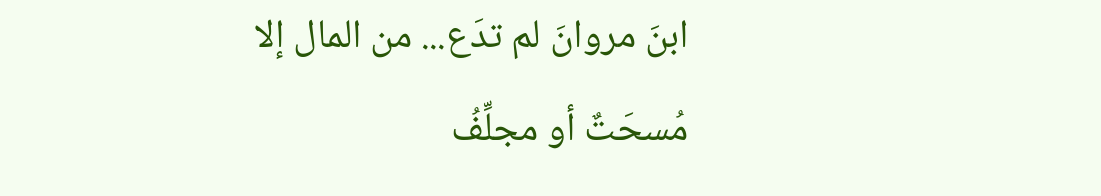ابنَ مروانَ لم تدَع... من المال إلا مُسحَتٌ أو مجلِّفُ